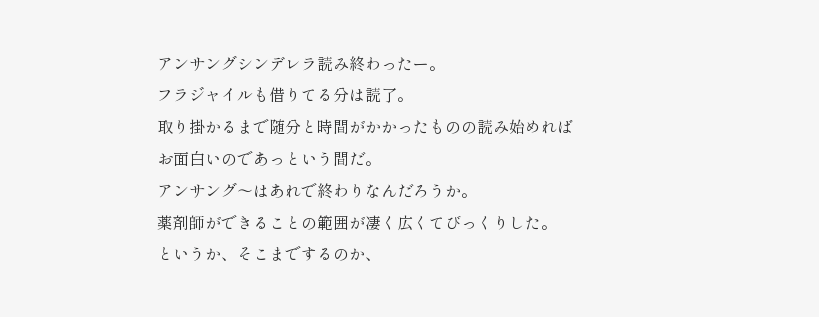アンサングシンデレラ読み終わったー。
フラジャイルも借りてる分は読了。
取り掛かるまで随分と時間がかかったものの読み始めればお面白いのであっという間だ。
アンサング〜はあれで終わりなんだろうか。
薬剤師ができることの範囲が凄く広くてびっくりした。
というか、そこまでするのか、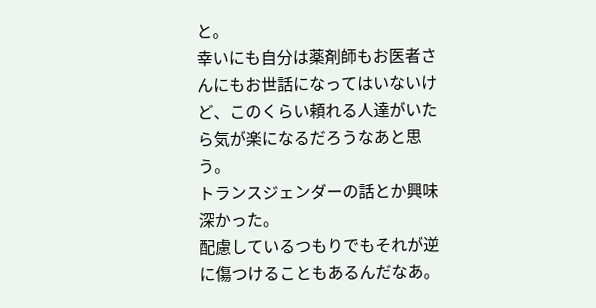と。
幸いにも自分は薬剤師もお医者さんにもお世話になってはいないけど、このくらい頼れる人達がいたら気が楽になるだろうなあと思う。
トランスジェンダーの話とか興味深かった。
配慮しているつもりでもそれが逆に傷つけることもあるんだなあ。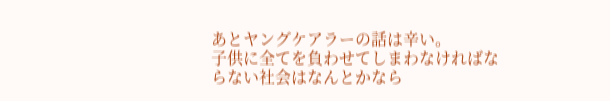あとヤングケアラーの話は辛い。
子供に全てを負わせてしまわなければならない社会はなんとかなら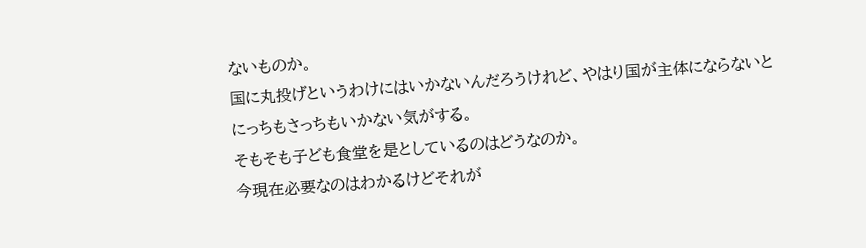ないものか。
国に丸投げというわけにはいかないんだろうけれど、やはり国が主体にならないとにっちもさっちもいかない気がする。
そもそも子ども食堂を是としているのはどうなのか。
今現在必要なのはわかるけどそれが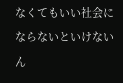なくてもいい社会にならないといけないん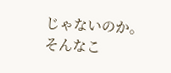じゃないのか。
そんなこ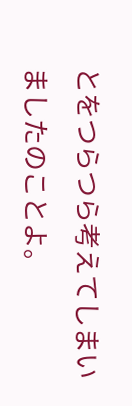とをつらつら考えてしまいましたのことよ。